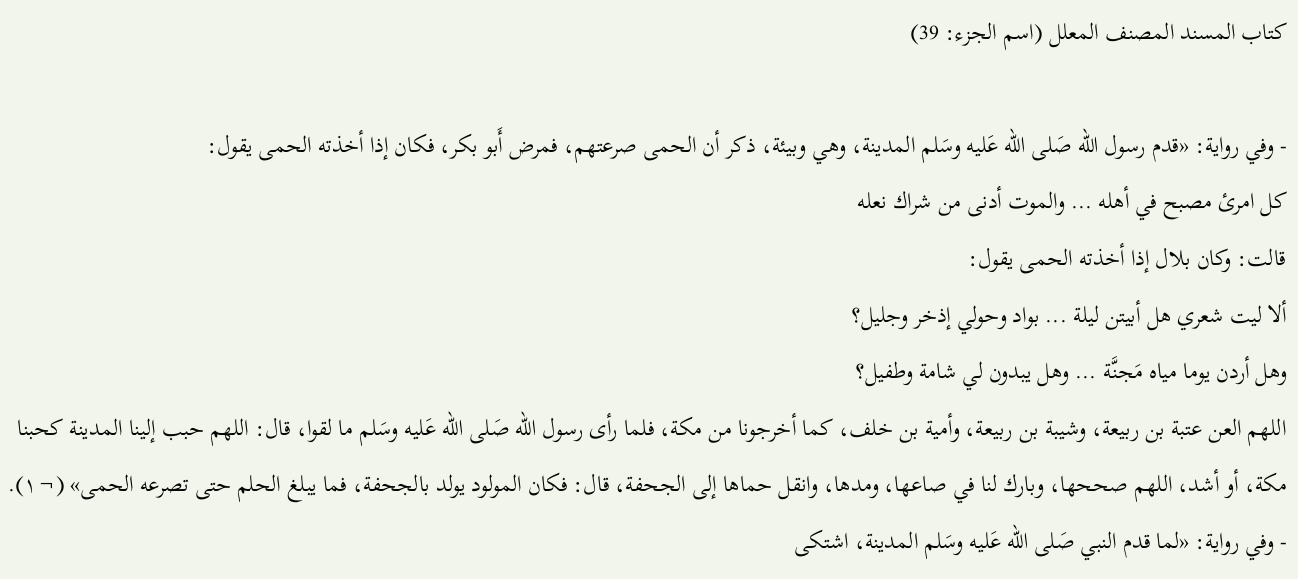كتاب المسند المصنف المعلل (اسم الجزء: 39)

- وفي رواية: «قدم رسول الله صَلى الله عَليه وسَلم المدينة، وهي وبيئة، ذكر أن الحمى صرعتهم، فمرض أَبو بكر، فكان إذا أخذته الحمى يقول:
كل امرئ مصبح في أهله ... والموت أدنى من شراك نعله
قالت: وكان بلال إذا أخذته الحمى يقول:
ألا ليت شعري هل أبيتن ليلة ... بواد وحولي إذخر وجليل؟
وهل أردن يوما مياه مَجنَّة ... وهل يبدون لي شامة وطفيل؟
اللهم العن عتبة بن ربيعة، وشيبة بن ربيعة، وأمية بن خلف، كما أخرجونا من مكة، فلما رأى رسول الله صَلى الله عَليه وسَلم ما لقوا، قال: اللهم حبب إلينا المدينة كحبنا مكة، أو أشد، اللهم صححها، وبارك لنا في صاعها، ومدها، وانقل حماها إلى الجحفة، قال: فكان المولود يولد بالجحفة، فما يبلغ الحلم حتى تصرعه الحمى» (¬١).
- وفي رواية: «لما قدم النبي صَلى الله عَليه وسَلم المدينة، اشتكى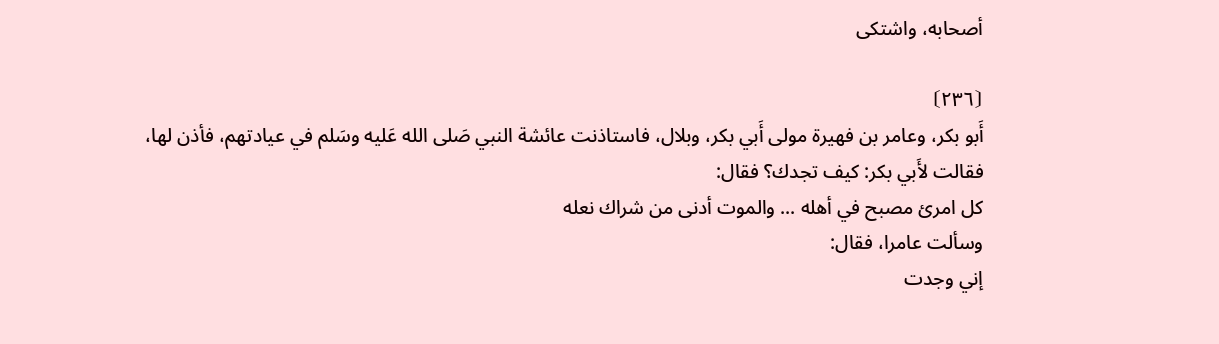أصحابه، واشتكى

⦗٢٣٦⦘
أَبو بكر، وعامر بن فهيرة مولى أَبي بكر، وبلال، فاستاذنت عائشة النبي صَلى الله عَليه وسَلم في عيادتهم، فأذن لها، فقالت لأَبي بكر: كيف تجدك؟ فقال:
كل امرئ مصبح في أهله ... والموت أدنى من شراك نعله
وسألت عامرا، فقال:
إني وجدت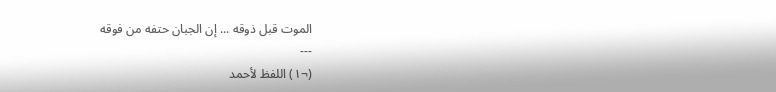الموت قبل ذوقه ... إن الجبان حتفه من فوقه
---
(¬١) اللفظ لأحمد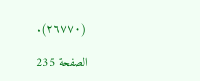(٢٦٧٧٠).

الصفحة 235